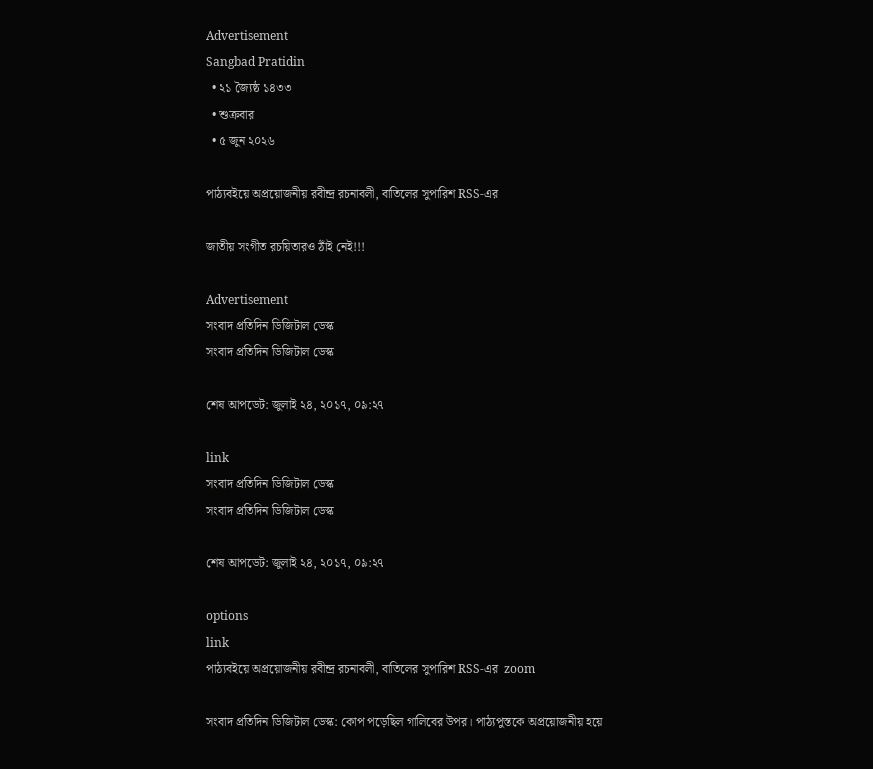Advertisement
Sangbad Pratidin
  • ২১ জ্যৈষ্ঠ ১৪৩৩
  • শুক্রবার
  • ৫ জুন ২০২৬

পাঠ্যবইয়ে অপ্রয়োজনীয় রবীন্দ্র রচনাবলী, বাতিলের সুপারিশ RSS-এর

জাতীয় সংগীত রচয়িতারও ঠাঁই নেই!!!

Advertisement
সংবাদ প্রতিদিন ডিজিটাল ডেস্ক
সংবাদ প্রতিদিন ডিজিটাল ডেস্ক

শেষ আপডেট: জুলাই ২৪, ২০১৭, ০৯:২৭

link
সংবাদ প্রতিদিন ডিজিটাল ডেস্ক
সংবাদ প্রতিদিন ডিজিটাল ডেস্ক

শেষ আপডেট: জুলাই ২৪, ২০১৭, ০৯:২৭

options
link
পাঠ্যবইয়ে অপ্রয়োজনীয় রবীন্দ্র রচনাবলী, বাতিলের সুপারিশ RSS-এর  zoom

সংবাদ প্রতিদিন ডিজিটাল ডেস্ক: কোপ পড়েছিল গালিবের উপর। পাঠ্যপুস্তকে অপ্রয়োজনীয় হয়ে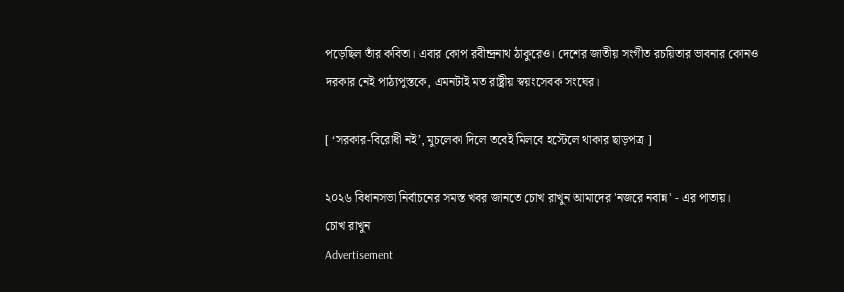পড়েছিল তাঁর কবিতা। এবার কোপ রবীন্দ্রনাথ ঠাকুরেও। দেশের জাতীয় সংগীত রচয়িতার ভাবনার কোনও দরকার নেই পাঠ্যপুস্তকে, এমনটাই মত রাষ্ট্রীয় স্বয়ংসেবক সংঘের।

[ ‘সরকার-বিরোধী নই’, মুচলেকা দিলে তবেই মিলবে হস্টেলে থাকার ছাড়পত্র ]

২০২৬ বিধানসভা নির্বাচনের সমস্ত খবর জানতে চোখ রাখুন আমাদের 'নজরে নবান্ন' - এর পাতায়।
চোখ রাখুন
Advertisement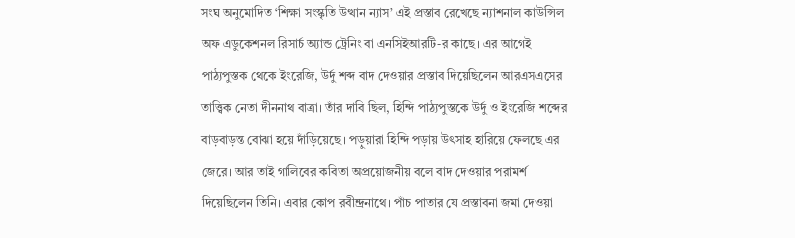সংঘ অনুমোদিত ‘শিক্ষা সংস্কৃতি উত্থান ন্যাস’ এই প্রস্তাব রেখেছে ন্যাশনাল কাউন্সিল অফ এডুকেশনল রিসার্চ অ্যান্ড ট্রেনিং বা এনসিইআরটি-র কাছে। এর আগেই পাঠ্যপুস্তক থেকে ইংরেজি, উর্দু শব্দ বাদ দেওয়ার প্রস্তাব দিয়েছিলেন আরএসএসের তাত্ত্বিক নেতা দীননাথ বাত্রা। তাঁর দাবি ছিল, হিন্দি পাঠ্যপুস্তকে উর্দু ও ইংরেজি শব্দের বাড়বাড়ন্ত বোঝা হয়ে দাঁড়িয়েছে। পড়ুয়ারা হিন্দি পড়ায় উৎসাহ হারিয়ে ফেলছে এর জেরে। আর তাই গালিবের কবিতা অপ্রয়োজনীয় বলে বাদ দেওয়ার পরামর্শ দিয়েছিলেন তিনি। এবার কোপ রবীন্দ্রনাথে। পাঁচ পাতার যে প্রস্তাবনা জমা দেওয়া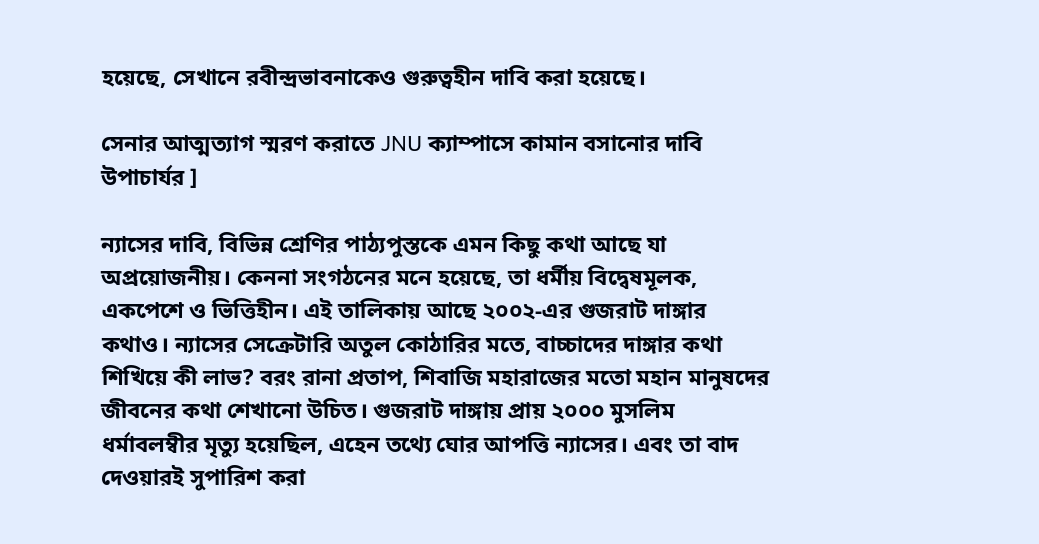হয়েছে, সেখানে রবীন্দ্রভাবনাকেও গুরুত্বহীন দাবি করা হয়েছে।

সেনার আত্মত্যাগ স্মরণ করাতে JNU ক্যাম্পাসে কামান বসানোর দাবি উপাচার্যর ]

ন্যাসের দাবি, বিভিন্ন শ্রেণির পাঠ্যপুস্তকে এমন কিছু কথা আছে যা অপ্রয়োজনীয়। কেননা সংগঠনের মনে হয়েছে, তা ধর্মীয় বিদ্বেষমূলক, একপেশে ও ভিত্তিহীন। এই তালিকায় আছে ২০০২-এর গুজরাট দাঙ্গার কথাও। ন্যাসের সেক্রেটারি অতুল কোঠারির মতে, বাচ্চাদের দাঙ্গার কথা শিখিয়ে কী লাভ? বরং রানা প্রতাপ, শিবাজি মহারাজের মতো মহান মানুষদের জীবনের কথা শেখানো উচিত। গুজরাট দাঙ্গায় প্রায় ২০০০ মুসলিম ধর্মাবলম্বীর মৃত্যু হয়েছিল, এহেন তথ্যে ঘোর আপত্তি ন্যাসের। এবং তা বাদ দেওয়ারই সুপারিশ করা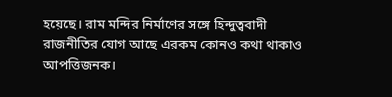হয়েছে। রাম মন্দির নির্মাণের সঙ্গে হিন্দুত্ববাদী রাজনীতির যোগ আছে এরকম কোনও কথা থাকাও আপত্তিজনক।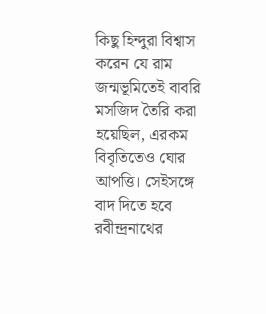কিছু হিন্দুরা বিশ্বাস করেন যে রাম জন্মভূমিতেই বাবরি মসজিদ তৈরি করা হয়েছিল, এরকম বিবৃতিতেও ঘোর আপত্তি। সেইসঙ্গে বাদ দিতে হবে রবীন্দ্রনাথের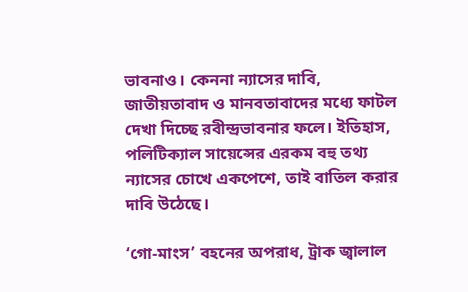ভাবনাও। কেননা ন্যাসের দাবি, জাতীয়তাবাদ ও মানবতাবাদের মধ্যে ফাটল দেখা দিচ্ছে রবীন্দ্রভাবনার ফলে। ইতিহাস, পলিটিক্যাল সায়েন্সের এরকম বহু তথ্য ন্যাসের চোখে একপেশে, তাই বাতিল করার দাবি উঠেছে।

‘গো-মাংস’ বহনের অপরাধ, ট্রাক জ্বালাল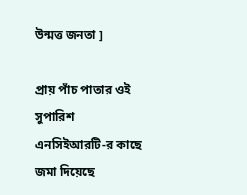উন্মত্ত জনতা ]

প্রায় পাঁচ পাতার ওই সুপারিশ এনসিইআরটি-র কাছে জমা দিয়েছে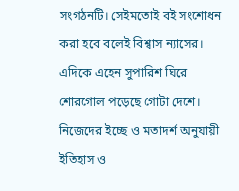সংগঠনটি। সেইমতোই বই সংশোধন করা হবে বলেই বিশ্বাস ন্যাসের। এদিকে এহেন সুপারিশ ঘিরে শোরগোল পড়েছে গোটা দেশে। নিজেদের ইচ্ছে ও মতাদর্শ অনুযায়ী ইতিহাস ও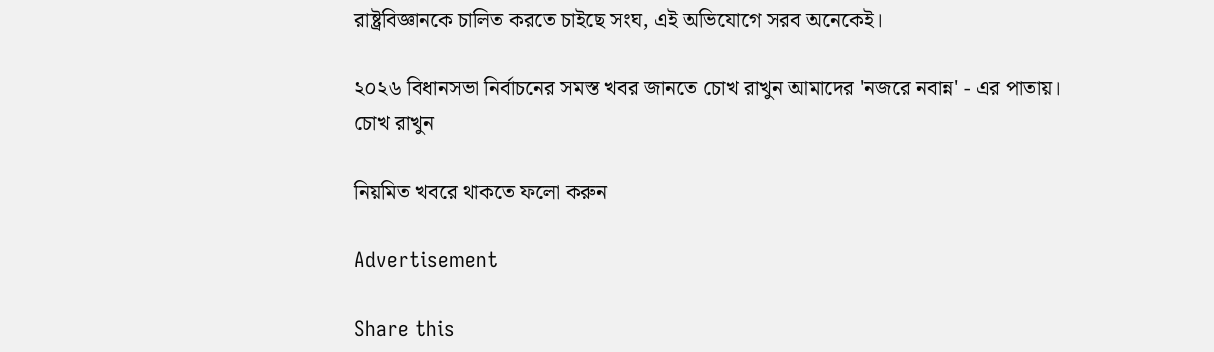রাষ্ট্রবিজ্ঞানকে চালিত করতে চাইছে সংঘ, এই অভিযোগে সরব অনেকেই।

২০২৬ বিধানসভা নির্বাচনের সমস্ত খবর জানতে চোখ রাখুন আমাদের 'নজরে নবান্ন' - এর পাতায়।
চোখ রাখুন

নিয়মিত খবরে থাকতে ফলো করুন

Advertisement

Share this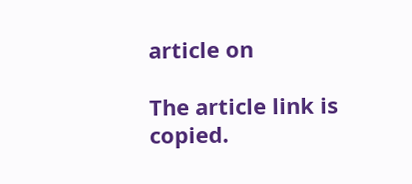article on

The article link is copied.